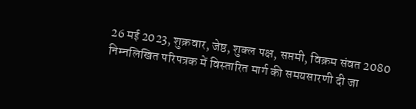26 मई 2023, शुक्रवार, जेष्ठ, शुक्ल पक्ष, सप्तमी, विक्रम संवत 2080
निम्नलिखित परिपत्रक में विस्तारित मार्ग की समयसारणी दी जा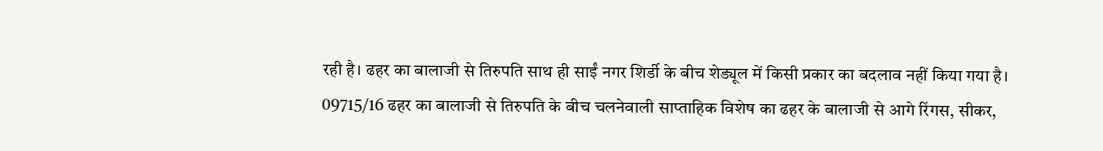रही है। ढहर का बालाजी से तिरुपति साथ ही साईं नगर शिर्डी के बीच शेड्यूल में किसी प्रकार का बदलाव नहीं किया गया है।
09715/16 ढहर का बालाजी से तिरुपति के बीच चलनेवाली साप्ताहिक विशेष का ढहर के बालाजी से आगे रिंगस, सीकर,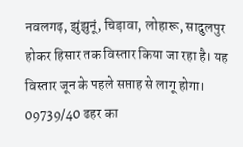नवलगढ़, झुंझुनूं, चिड़ावा, लोहारू, सादुलपुर होकर हिसार तक विस्तार किया जा रहा है। यह विस्तार जून के पहले सप्ताह से लागू होगा।
09739/40 ढहर का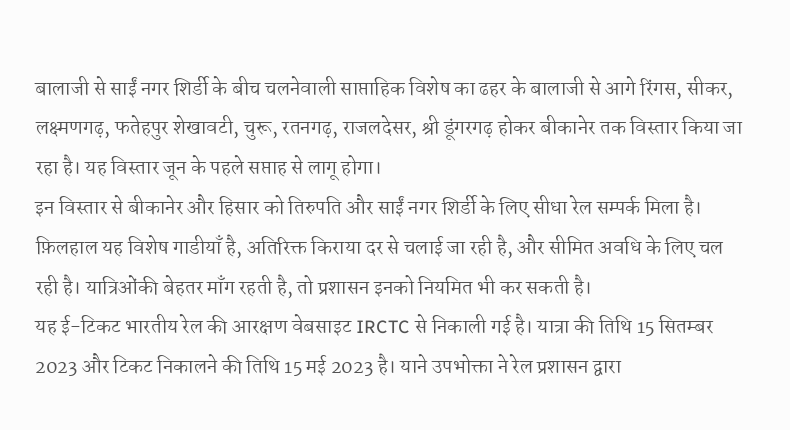बालाजी से साईं नगर शिर्डी के बीच चलनेवाली साप्ताहिक विशेष का ढहर के बालाजी से आगे रिंगस, सीकर, लक्ष्मणगढ़, फतेहपुर शेखावटी, चुरू, रतनगढ़, राजलदेसर, श्री डूंगरगढ़ होकर बीकानेर तक विस्तार किया जा रहा है। यह विस्तार जून के पहले सप्ताह से लागू होगा।
इन विस्तार से बीकानेर और हिसार को तिरुपति और साईं नगर शिर्डी के लिए सीधा रेल सम्पर्क मिला है। फ़िलहाल यह विशेष गाडीयाँ है, अतिरिक्त किराया दर से चलाई जा रही है, और सीमित अवधि के लिए चल रही है। यात्रिओंकी बेहतर माँग रहती है, तो प्रशासन इनको नियमित भी कर सकती है।
यह ई-टिकट भारतीय रेल की आरक्षण वेबसाइट IRCTC से निकाली गई है। यात्रा की तिथि 15 सितम्बर 2023 और टिकट निकालने की तिथि 15 मई 2023 है। याने उपभोक्ता ने रेल प्रशासन द्वारा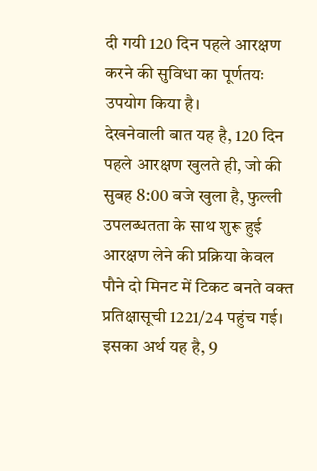दी गयी 120 दिन पहले आरक्षण करने की सुविधा का पूर्णतयः उपयोग किया है।
देखनेवाली बात यह है, 120 दिन पहले आरक्षण खुलते ही, जो की सुबह 8:00 बजे खुला है, फुल्ली उपलब्धतता के साथ शुरू हुई आरक्षण लेने की प्रक्रिया केवल पौने दो मिनट में टिकट बनते वक्त प्रतिक्षासूची 1221/24 पहुंच गई।
इसका अर्थ यह है, 9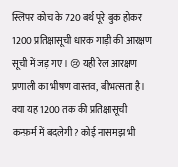स्लिपर कोच के 720 बर्थ पूरे बुक होकर 1200 प्रतिक्षासूची धारक गाड़ी की आरक्षण सूची में जड़ गए। 😢 यही रेल आरक्षण प्रणाली का भीषण वास्तव, बीभत्सता है। क्या यह 1200 तक की प्रतिक्षासूची कन्फ़र्म में बदलेगी? कोई नासमझ भी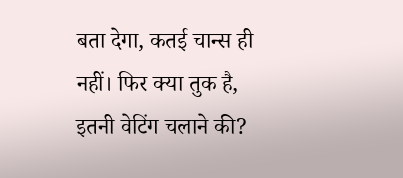बता देगा, कतई चान्स ही नहीं। फिर क्या तुक है, इतनी वेटिंग चलाने की?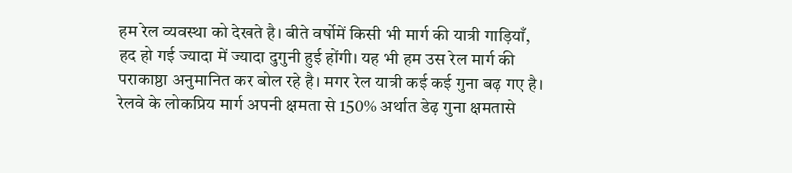हम रेल व्यवस्था को देखते है। बीते वर्षोमें किसी भी मार्ग की यात्री गाड़ियाँ, हद हो गई ज्यादा में ज्यादा दुगुनी हुई होंगी। यह भी हम उस रेल मार्ग की पराकाष्ठा अनुमानित कर बोल रहे है। मगर रेल यात्री कई कई गुना बढ़ गए है। रेलवे के लोकप्रिय मार्ग अपनी क्षमता से 150% अर्थात डेढ़ गुना क्षमतासे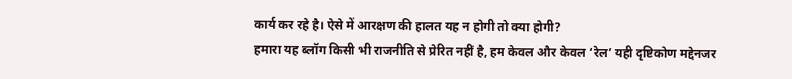कार्य कर रहे है। ऐसे में आरक्षण की हालत यह न होगी तो क्या होगी?
हमारा यह ब्लॉग किसी भी राजनीति से प्रेरित नहीं है, हम केवल और केवल ‘रेल’ यही दृष्टिकोण मद्देनजर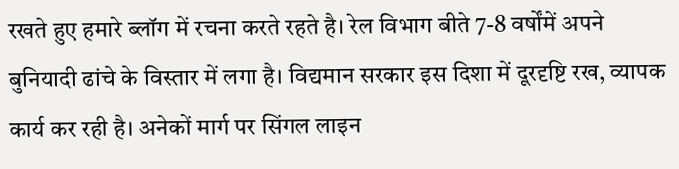रखते हुए हमारे ब्लॉग में रचना करते रहते है। रेल विभाग बीते 7-8 वर्षोंमें अपने बुनियादी ढांचे के विस्तार में लगा है। विद्यमान सरकार इस दिशा में दूरदृष्टि रख, व्यापक कार्य कर रही है। अनेकों मार्ग पर सिंगल लाइन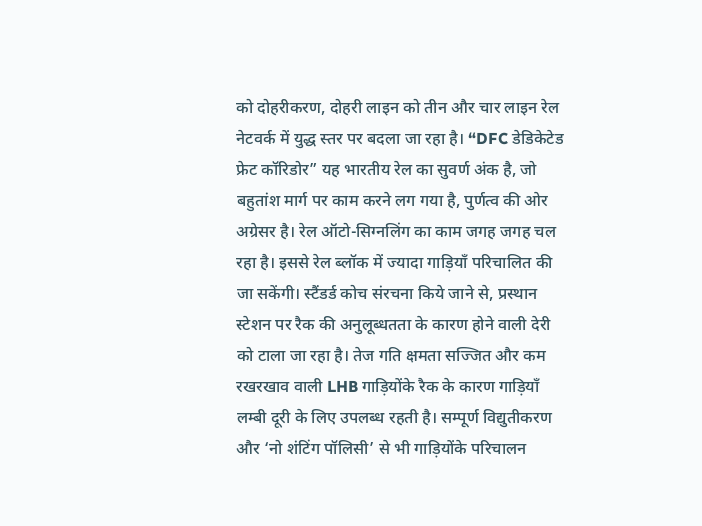को दोहरीकरण, दोहरी लाइन को तीन और चार लाइन रेल नेटवर्क में युद्ध स्तर पर बदला जा रहा है। “DFC डेडिकेटेड फ्रेट कॉरिडोर” यह भारतीय रेल का सुवर्ण अंक है, जो बहुतांश मार्ग पर काम करने लग गया है, पुर्णत्व की ओर अग्रेसर है। रेल ऑटो-सिग्नलिंग का काम जगह जगह चल रहा है। इससे रेल ब्लॉक में ज्यादा गाड़ियाँ परिचालित की जा सकेंगी। स्टैंडर्ड कोच संरचना किये जाने से, प्रस्थान स्टेशन पर रैक की अनुलूब्धतता के कारण होने वाली देरी को टाला जा रहा है। तेज गति क्षमता सज्जित और कम रखरखाव वाली LHB गाड़ियोंके रैक के कारण गाड़ियाँ लम्बी दूरी के लिए उपलब्ध रहती है। सम्पूर्ण विद्युतीकरण और ‘नो शंटिंग पॉलिसी’ से भी गाड़ियोंके परिचालन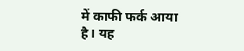में काफी फर्क आया है। यह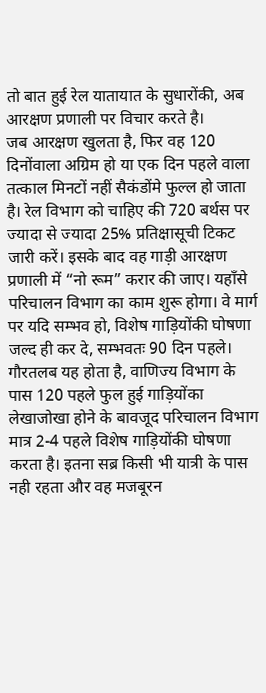तो बात हुई रेल यातायात के सुधारोंकी, अब आरक्षण प्रणाली पर विचार करते है।
जब आरक्षण खुलता है, फिर वह 120 दिनोंवाला अग्रिम हो या एक दिन पहले वाला तत्काल मिनटों नहीं सैकंडोंमे फुल्ल हो जाता है। रेल विभाग को चाहिए की 720 बर्थस पर ज्यादा से ज्यादा 25% प्रतिक्षासूची टिकट जारी करें। इसके बाद वह गाड़ी आरक्षण प्रणाली में “नो रूम” करार की जाए। यहाँसे परिचालन विभाग का काम शुरू होगा। वे मार्ग पर यदि सम्भव हो, विशेष गाड़ियोंकी घोषणा जल्द ही कर दे, सम्भवतः 90 दिन पहले। गौरतलब यह होता है, वाणिज्य विभाग के पास 120 पहले फुल हुई गाड़ियोंका लेखाजोखा होने के बावजूद परिचालन विभाग मात्र 2-4 पहले विशेष गाड़ियोंकी घोषणा करता है। इतना सब्र किसी भी यात्री के पास नही रहता और वह मजबूरन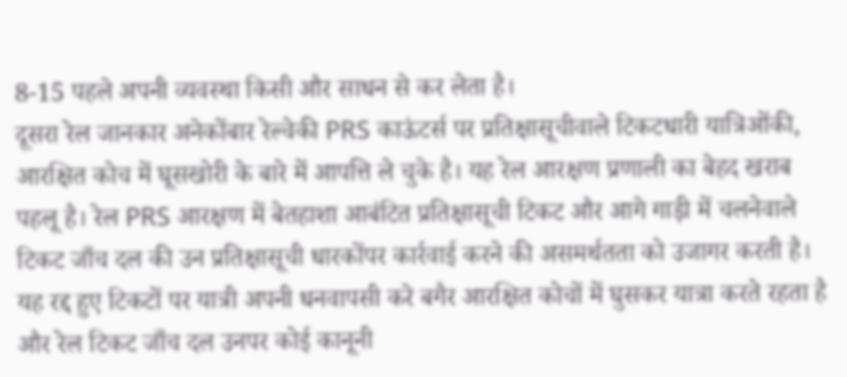8-15 पहले अपनी व्यवस्था किसी और साधन से कर लेता है।
दूसरा रेल जानकार अनेकोंबार रेल्वेकी PRS काऊंटर्स पर प्रतिक्षासूचीवाले टिकटधारी यात्रिओंकी, आरक्षित कोच में घूसखोरी के बारे में आपत्ति ले चुके है। यह रेल आरक्षण प्रणाली का बेहद खराब पहलू है। रेल PRS आरक्षण में बेतहाशा आबंटित प्रतिक्षासूची टिकट और आगे गाड़ी में चलनेवाले टिकट जाँच दल की उन प्रतिक्षासूची धारकोंपर कार्रवाई करने की असमर्थतता को उजागर करती है। यह रद्द हुए टिकटों पर यात्री अपनी धनवापसी करे बगैर आरक्षित कोचों में घुसकर यात्रा करते रहता है और रेल टिकट जाँच दल उनपर कोई कानूनी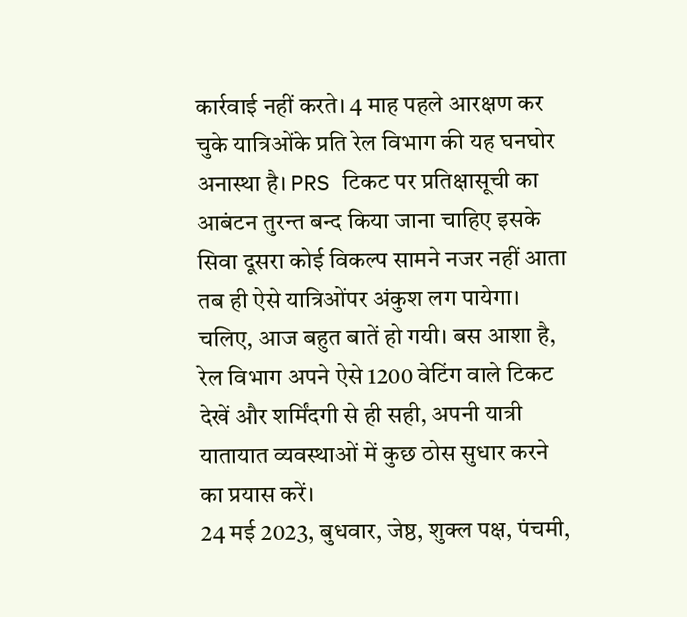कार्रवाई नहीं करते। 4 माह पहले आरक्षण कर चुके यात्रिओंके प्रति रेल विभाग की यह घनघोर अनास्था है। PRS टिकट पर प्रतिक्षासूची का आबंटन तुरन्त बन्द किया जाना चाहिए इसके सिवा दूसरा कोई विकल्प सामने नजर नहीं आता तब ही ऐसे यात्रिओंपर अंकुश लग पायेगा।
चलिए, आज बहुत बातें हो गयी। बस आशा है, रेल विभाग अपने ऐसे 1200 वेटिंग वाले टिकट देखें और शर्मिंदगी से ही सही, अपनी यात्री यातायात व्यवस्थाओं में कुछ ठोस सुधार करने का प्रयास करें।
24 मई 2023, बुधवार, जेष्ठ, शुक्ल पक्ष, पंचमी,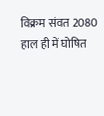विक्रम संवत 2080
हाल ही में घोषित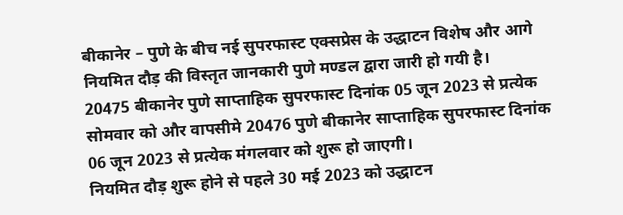बीकानेर – पुणे के बीच नई सुपरफास्ट एक्सप्रेस के उद्धाटन विशेष और आगे नियमित दौड़ की विस्तृत जानकारी पुणे मण्डल द्वारा जारी हो गयी है।
20475 बीकानेर पुणे साप्ताहिक सुपरफास्ट दिनांक 05 जून 2023 से प्रत्येक सोमवार को और वापसीमे 20476 पुणे बीकानेर साप्ताहिक सुपरफास्ट दिनांक 06 जून 2023 से प्रत्येक मंगलवार को शुरू हो जाएगी।
नियमित दौड़ शुरू होने से पहले 30 मई 2023 को उद्धाटन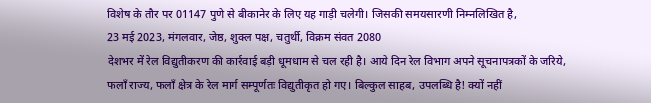विशेष के तौर पर 01147 पुणे से बीकानेर के लिए यह गाड़ी चलेगी। जिसकी समयसारणी निम्नलिखित है,
23 मई 2023, मंगलवार, जेष्ठ, शुक्ल पक्ष, चतुर्थी, विक्रम संवत 2080
देशभर में रेल विद्युतीकरण की कार्रवाई बड़ी धूमधाम से चल रही है। आये दिन रेल विभाग अपने सूचनापत्रकों के जरिये, फलाँ राज्य, फलाँ क्षेत्र के रेल मार्ग सम्पूर्णतः विद्युतीकृत हो गए। बिल्कुल साहब, उपलब्धि है! क्यों नहीं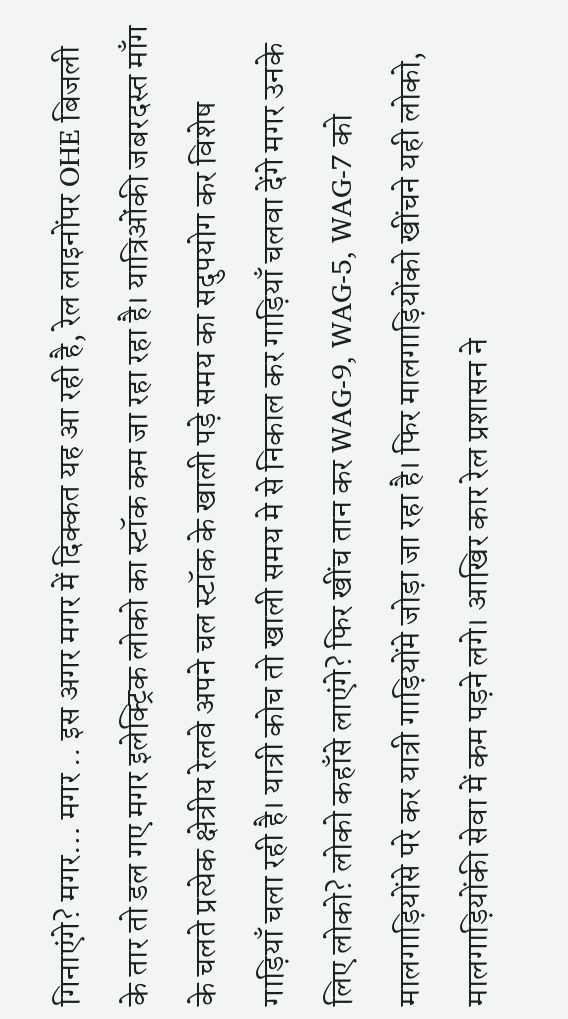गिनाएंगे? मगर… मगर .. इस अगर मगर में दिक्कत यह आ रही है, रेल लाइनोंपर OHE बिजली के तार तो डल गए मगर इलेक्ट्रिक लोको का स्टॉक कम जा रहा रहा है। यात्रिओंकी जबरदस्त माँग के चलते प्रत्येक क्षेत्रीय रेलवे अपने चल स्टॉक के खाली पड़े समय का सदुपयोग कर विशेष गाड़ियाँ चला रही है। यात्री कोच तो खाली समय मे से निकाल कर गाड़ियाँ चलवा देंगे मगर उनके लिए लोको? लोको कहाँसे लाएंगे? फिर खींच तान कर WAG-9, WAG-5, WAG-7 को मालगाड़ियोंसे परे कर यात्री गाड़ियोंमे जोड़ा जा रहा है। फिर मालगाड़ियोंको खींचने यही लोको, मालगाड़ियोंकी सेवा में कम पड़ने लगे। आखिर कार रेल प्रशासन ने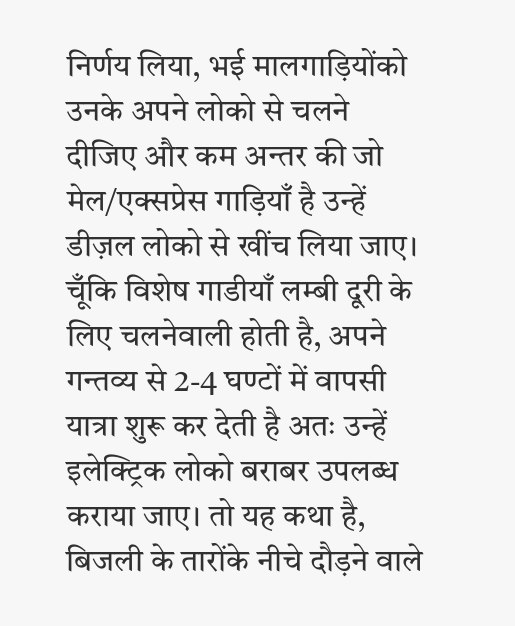निर्णय लिया, भई मालगाड़ियोंको उनके अपने लोको से चलने दीजिए और कम अन्तर की जो मेल/एक्सप्रेस गाड़ियाँ है उन्हें डीज़ल लोको से खींच लिया जाए। चूँकि विशेष गाडीयाँ लम्बी दूरी के लिए चलनेवाली होती है, अपने गन्तव्य से 2-4 घण्टों में वापसी यात्रा शुरू कर देती है अतः उन्हें इलेक्ट्रिक लोको बराबर उपलब्ध कराया जाए। तो यह कथा है, बिजली के तारोंके नीचे दौड़ने वाले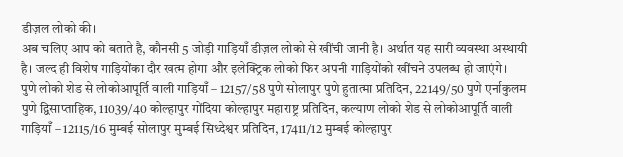डीज़ल लोको की।
अब चलिए आप को बताते है, कौनसी 5 जोड़ी गाड़ियाँ डीज़ल लोको से खींची जानी है। अर्थात यह सारी व्यवस्था अस्थायी है। जल्द ही विशेष गाड़ियोंका दौर खत्म होगा और इलेक्ट्रिक लोको फिर अपनी गाड़ियोंको खींचने उपलब्ध हो जाएंगे।
पुणे लोको शेड से लोकोआपूर्ति वाली गाड़ियाँ – 12157/58 पुणे सोलापुर पुणे हुतात्मा प्रतिदिन, 22149/50 पुणे एर्नाकुलम पुणे द्विसाप्ताहिक, 11039/40 कोल्हापुर गोंदिया कोल्हापुर महाराष्ट्र प्रतिदिन, कल्याण लोको शेड से लोकोआपूर्ति वाली गाड़ियाँ – 12115/16 मुम्बई सोलापुर मुम्बई सिध्देश्वर प्रतिदिन, 17411/12 मुम्बई कोल्हापुर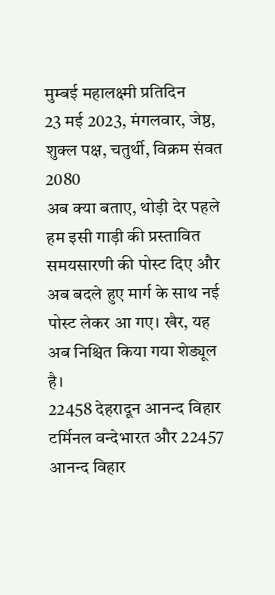मुम्बई महालक्ष्मी प्रतिदिन
23 मई 2023, मंगलवार, जेष्ठ, शुक्ल पक्ष, चतुर्थी, विक्रम संवत 2080
अब क्या बताए, थोड़ी देर पहले हम इसी गाड़ी की प्रस्तावित समयसारणी की पोस्ट दिए और अब बदले हुए मार्ग के साथ नई पोस्ट लेकर आ गए। खैर, यह अब निश्चित किया गया शेड्यूल है।
22458 देहरादून आनन्द विहार टर्मिनल वन्देभारत और 22457 आनन्द विहार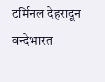टर्मिनल देहरादून वन्देभारत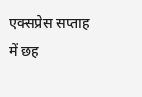एक्सप्रेस सप्ताह में छह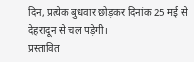दिन, प्रत्येक बुधवार छोड़कर दिनांक 25 मई से देहरादून से चल पड़ेगी।
प्रस्तावित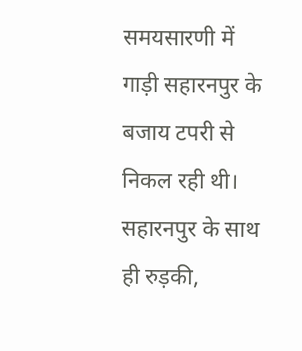समयसारणी में गाड़ी सहारनपुर के बजाय टपरी से निकल रही थी। सहारनपुर के साथ ही रुड़की,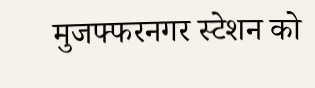मुजफ्फरनगर स्टेशन को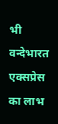भी वन्देभारत एक्सप्रेस का लाभ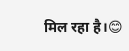मिल रहा है।😊